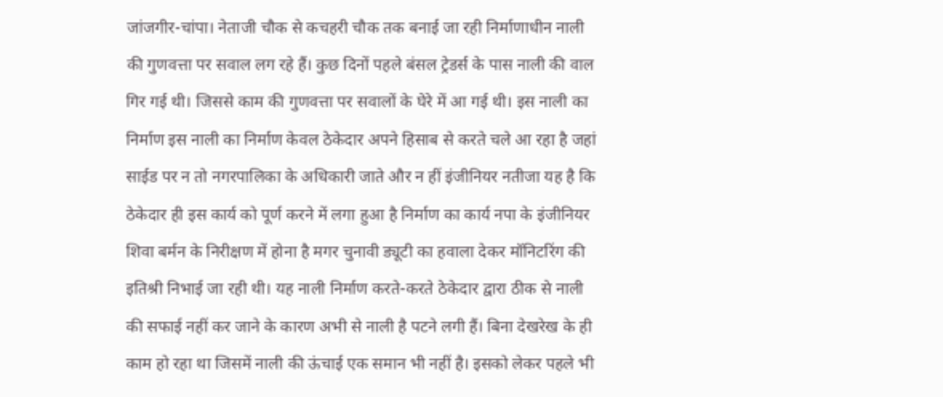जांजगीर-चांपा। नेताजी चौक से कचहरी चौक तक बनाई जा रही निर्माणाधीन नाली की गुणवत्ता पर सवाल लग रहे हैं। कुछ दिनों पहले बंसल ट्रेडर्स के पास नाली की वाल गिर गई थी। जिससे काम की गुणवत्ता पर सवालों के घेरे में आ गई थी। इस नाली का निर्माण इस नाली का निर्माण केवल ठेकेदार अपने हिसाब से करते चले आ रहा है जहां साईड पर न तो नगरपालिका के अधिकारी जाते और न हीं इंजीनियर नतीजा यह है कि ठेकेदार ही इस कार्य को पूर्ण करने में लगा हुआ है निर्माण का कार्य नपा के इंजीनियर शिवा बर्मन के निरीक्षण में होना है मगर चुनावी ड्यूटी का हवाला देकर मॉनिटरिंग की इतिश्री निभाई जा रही थी। यह नाली निर्माण करते-करते ठेकेदार द्वारा ठीक से नाली की सफाई नहीं कर जाने के कारण अभी से नाली है पटने लगी हैं। बिना देखरेख के ही काम हो रहा था जिसमें नाली की ऊंचाई एक समान भी नहीं है। इसको लेकर पहले भी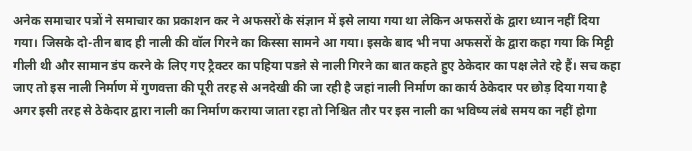अनेक समाचार पत्रों ने समाचार का प्रकाशन कर ने अफसरों के संज्ञान में इसे लाया गया था लेकिन अफसरों के द्वारा ध्यान नहीं दिया गया। जिसके दो-तीन बाद ही नाली की वॉल गिरने का किस्सा सामने आ गया। इसके बाद भी नपा अफसरों के द्वारा कहा गया कि मिट्टी गीली थी और सामान डंप करने के लिए गए ट्रैक्टर का पहिया पडऩे से नाली गिरने का बात कहते हुए ठेकेदार का पक्ष लेते रहे हैं। सच कहा जाए तो इस नाली निर्माण में गुणवत्ता की पूरी तरह से अनदेखी की जा रही है जहां नाली निर्माण का कार्य ठेकेदार पर छोड़ दिया गया है अगर इसी तरह से ठेकेदार द्वारा नाली का निर्माण कराया जाता रहा तो निश्चित तौर पर इस नाली का भविष्य लंबे समय का नहीं होगा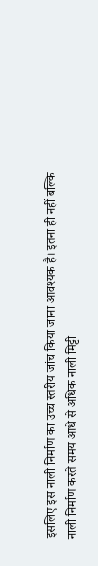इसलिए इस नाली निर्माण का उच्च स्तरीय जांच किया जाना आवश्यक है। इतना ही नहीं बल्कि नाली निर्माण करते समय आधे से अधिक नाली मिट्टी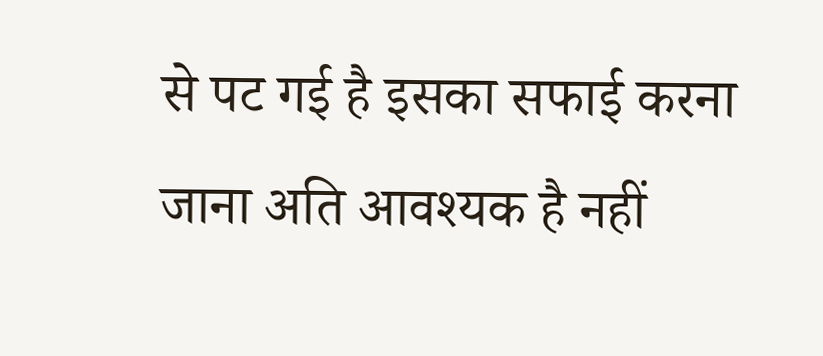से पट गई है इसका सफाई करना जाना अति आवश्यक है नहीं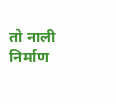तो नाली निर्माण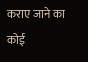कराए जाने का कोई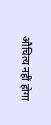औचित्य नहीं होगा